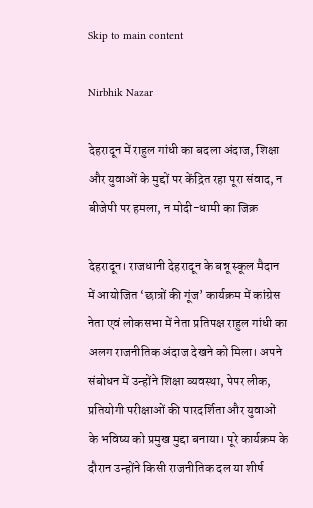Skip to main content

Nirbhik Nazar

देहरादून में राहुल गांधी का बदला अंदाज, शिक्षा और युवाओं के मुद्दों पर केंद्रित रहा पूरा संवाद, न बीजेपी पर हमला, न मोदी-धामी का जिक्र

देहरादून। राजधानी देहरादून के बन्नू स्कूल मैदान में आयोजित ‘छात्रों की गूंज’ कार्यक्रम में कांग्रेस नेता एवं लोकसभा में नेता प्रतिपक्ष राहुल गांधी का अलग राजनीतिक अंदाज देखने को मिला। अपने संबोधन में उन्होंने शिक्षा व्यवस्था, पेपर लीक, प्रतियोगी परीक्षाओं की पारदर्शिता और युवाओं के भविष्य को प्रमुख मुद्दा बनाया। पूरे कार्यक्रम के दौरान उन्होंने किसी राजनीतिक दल या शीर्ष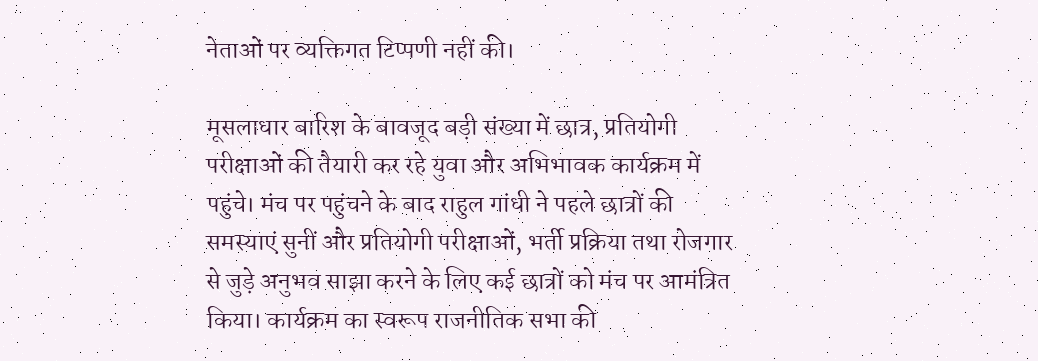नेताओं पर व्यक्तिगत टिप्पणी नहीं की।

मूसलाधार बारिश के बावजूद बड़ी संख्या में छात्र, प्रतियोगी परीक्षाओं की तैयारी कर रहे युवा और अभिभावक कार्यक्रम में पहुंचे। मंच पर पहुंचने के बाद राहुल गांधी ने पहले छात्रों की समस्याएं सुनीं और प्रतियोगी परीक्षाओं, भर्ती प्रक्रिया तथा रोजगार से जुड़े अनुभव साझा करने के लिए कई छात्रों को मंच पर आमंत्रित किया। कार्यक्रम का स्वरूप राजनीतिक सभा की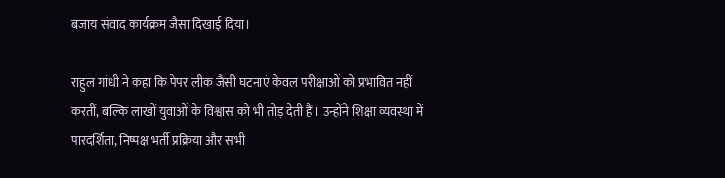बजाय संवाद कार्यक्रम जैसा दिखाई दिया।

राहुल गांधी ने कहा कि पेपर लीक जैसी घटनाएं केवल परीक्षाओं को प्रभावित नहीं करतीं, बल्कि लाखों युवाओं के विश्वास को भी तोड़ देती हैं। उन्होंने शिक्षा व्यवस्था में पारदर्शिता, निष्पक्ष भर्ती प्रक्रिया और सभी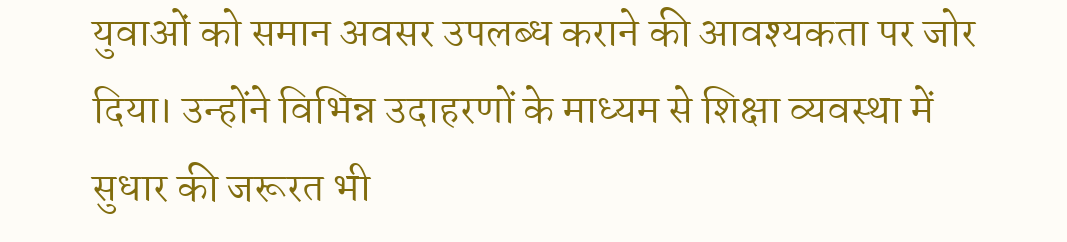युवाओं को समान अवसर उपलब्ध कराने की आवश्यकता पर जोर दिया। उन्होंने विभिन्न उदाहरणों के माध्यम से शिक्षा व्यवस्था में सुधार की जरूरत भी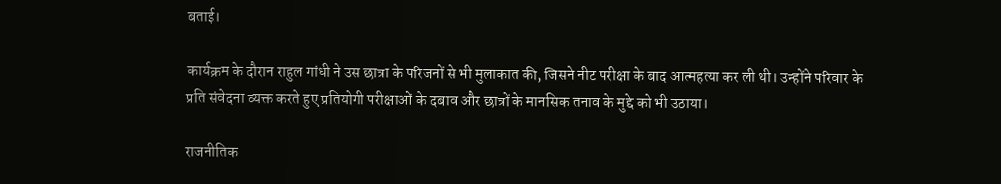बताई।

कार्यक्रम के दौरान राहुल गांधी ने उस छात्रा के परिजनों से भी मुलाकात की, जिसने नीट परीक्षा के बाद आत्महत्या कर ली थी। उन्होंने परिवार के प्रति संवेदना व्यक्त करते हुए प्रतियोगी परीक्षाओं के दबाव और छात्रों के मानसिक तनाव के मुद्दे को भी उठाया।

राजनीतिक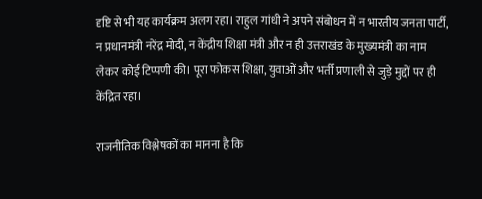दृष्टि से भी यह कार्यक्रम अलग रहा। राहुल गांधी ने अपने संबोधन में न भारतीय जनता पार्टी, न प्रधानमंत्री नरेंद्र मोदी, न केंद्रीय शिक्षा मंत्री और न ही उत्तराखंड के मुख्यमंत्री का नाम लेकर कोई टिप्पणी की। पूरा फोकस शिक्षा, युवाओं और भर्ती प्रणाली से जुड़े मुद्दों पर ही केंद्रित रहा।

राजनीतिक विश्लेषकों का मानना है कि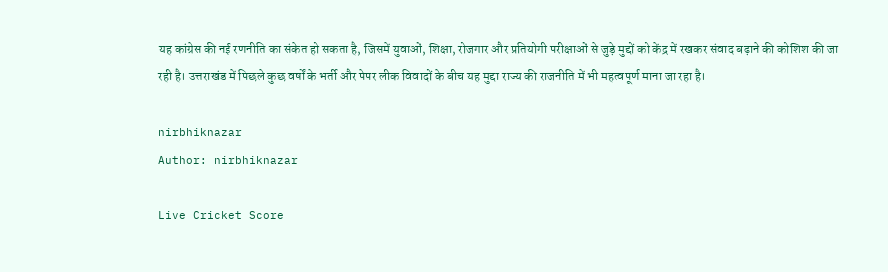यह कांग्रेस की नई रणनीति का संकेत हो सकता है, जिसमें युवाओं, शिक्षा, रोजगार और प्रतियोगी परीक्षाओं से जुड़े मुद्दों को केंद्र में रखकर संवाद बढ़ाने की कोशिश की जा रही है। उत्तराखंड में पिछले कुछ वर्षों के भर्ती और पेपर लीक विवादों के बीच यह मुद्दा राज्य की राजनीति में भी महत्वपूर्ण माना जा रहा है।

nirbhiknazar
Author: nirbhiknazar

Live Cricket Score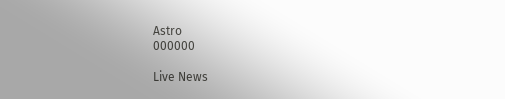Astro
000000

Live News